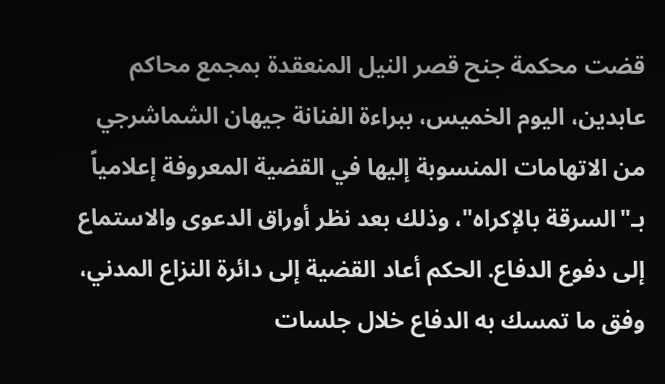قضت محكمة جنح قصر النيل المنعقدة بمجمع محاكم عابدين، اليوم الخميس، ببراءة الفنانة جيهان الشماشرجي من الاتهامات المنسوبة إليها في القضية المعروفة إعلامياً بـ"السرقة بالإكراه"، وذلك بعد نظر أوراق الدعوى والاستماع إلى دفوع الدفاع. الحكم أعاد القضية إلى دائرة النزاع المدني، وفق ما تمسك به الدفاع خلال جلسات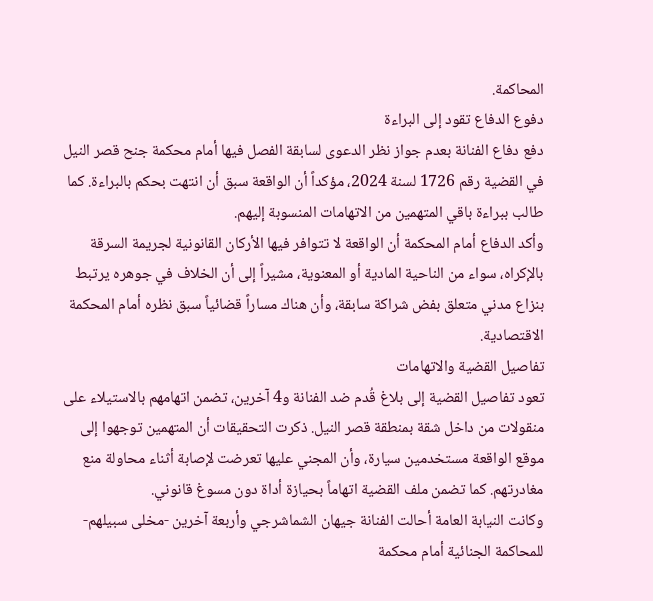المحاكمة.
دفوع الدفاع تقود إلى البراءة
دفع دفاع الفنانة بعدم جواز نظر الدعوى لسابقة الفصل فيها أمام محكمة جنح قصر النيل في القضية رقم 1726 لسنة 2024، مؤكداً أن الواقعة سبق أن انتهت بحكم بالبراءة. كما طالب ببراءة باقي المتهمين من الاتهامات المنسوبة إليهم.
وأكد الدفاع أمام المحكمة أن الواقعة لا تتوافر فيها الأركان القانونية لجريمة السرقة بالإكراه، سواء من الناحية المادية أو المعنوية، مشيراً إلى أن الخلاف في جوهره يرتبط بنزاع مدني متعلق بفض شراكة سابقة، وأن هناك مساراً قضائياً سبق نظره أمام المحكمة الاقتصادية.
تفاصيل القضية والاتهامات
تعود تفاصيل القضية إلى بلاغ قُدم ضد الفنانة و4 آخرين، تضمن اتهامهم بالاستيلاء على منقولات من داخل شقة بمنطقة قصر النيل. ذكرت التحقيقات أن المتهمين توجهوا إلى موقع الواقعة مستخدمين سيارة، وأن المجني عليها تعرضت لإصابة أثناء محاولة منع مغادرتهم. كما تضمن ملف القضية اتهاماً بحيازة أداة دون مسوغ قانوني.
وكانت النيابة العامة أحالت الفنانة جيهان الشماشرجي وأربعة آخرين -مخلى سبيلهم- للمحاكمة الجنائية أمام محكمة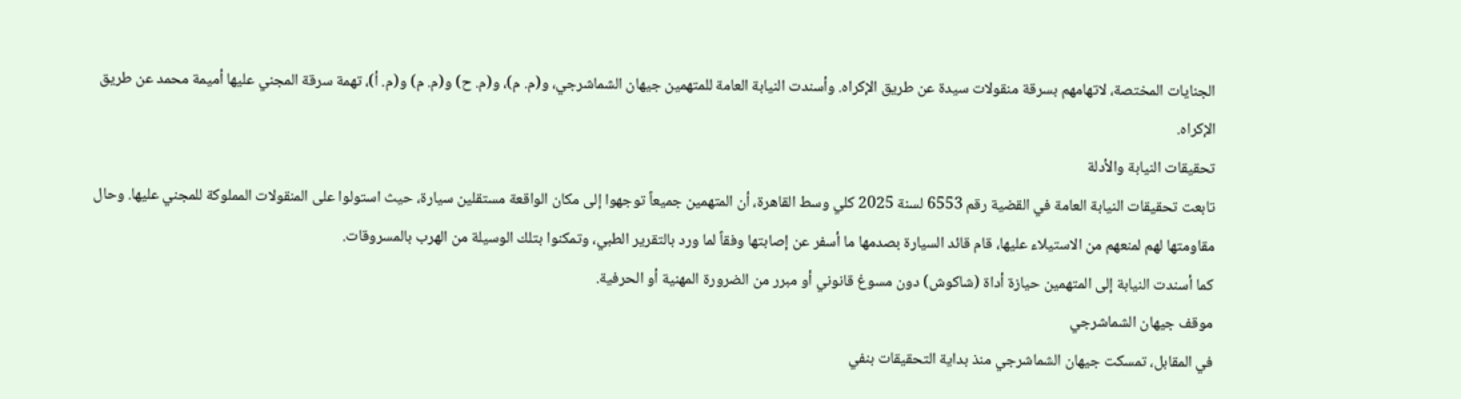الجنايات المختصة، لاتهامهم بسرقة منقولات سيدة عن طريق الإكراه. وأسندت النيابة العامة للمتهمين جيهان الشماشرجي، و(م. م)، و(م. ح) و(م. م) و(م. أ)، تهمة سرقة المجني عليها أميمة محمد عن طريق الإكراه.
تحقيقات النيابة والأدلة
تابعت تحقيقات النيابة العامة في القضية رقم 6553 لسنة 2025 كلي وسط القاهرة، أن المتهمين جميعاً توجهوا إلى مكان الواقعة مستقلين سيارة، حيث استولوا على المنقولات المملوكة للمجني عليها. وحال مقاومتها لهم لمنعهم من الاستيلاء عليها، قام قائد السيارة بصدمها ما أسفر عن إصابتها وفقاً لما ورد بالتقرير الطبي، وتمكنوا بتلك الوسيلة من الهرب بالمسروقات.
كما أسندت النيابة إلى المتهمين حيازة أداة (شاكوش) دون مسوغ قانوني أو مبرر من الضرورة المهنية أو الحرفية.
موقف جيهان الشماشرجي
في المقابل، تمسكت جيهان الشماشرجي منذ بداية التحقيقات بنفي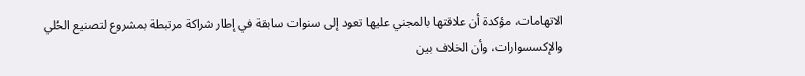الاتهامات، مؤكدة أن علاقتها بالمجني عليها تعود إلى سنوات سابقة في إطار شراكة مرتبطة بمشروع لتصنيع الحُلي والإكسسوارات، وأن الخلاف بين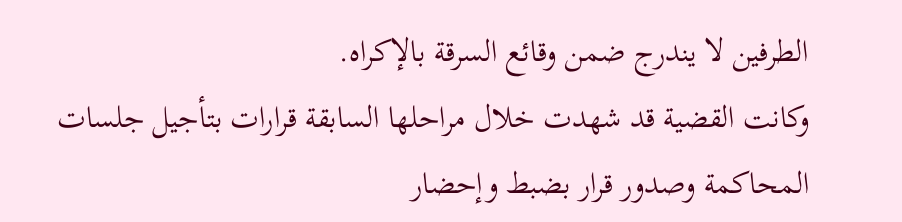الطرفين لا يندرج ضمن وقائع السرقة بالإكراه.
وكانت القضية قد شهدت خلال مراحلها السابقة قرارات بتأجيل جلسات المحاكمة وصدور قرار بضبط وإحضار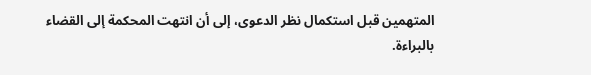المتهمين قبل استكمال نظر الدعوى، إلى أن انتهت المحكمة إلى القضاء بالبراءة.